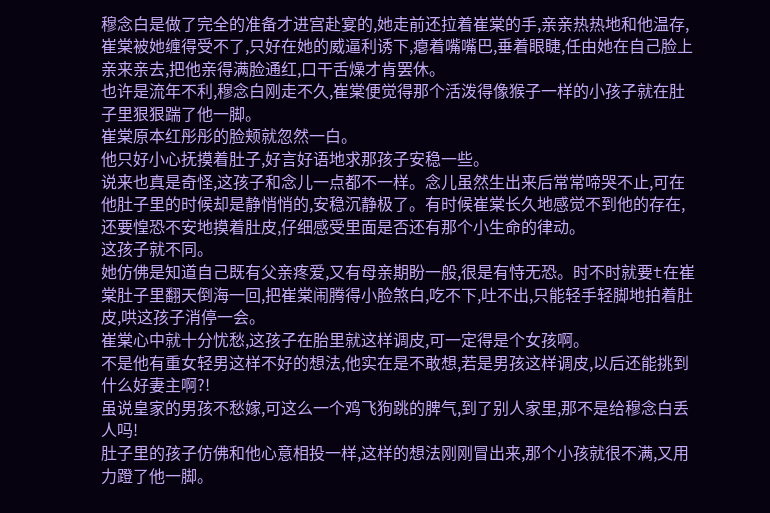穆念白是做了完全的准备才进宫赴宴的,她走前还拉着崔棠的手,亲亲热热地和他温存,崔棠被她缠得受不了,只好在她的威逼利诱下,瘪着嘴嘴巴,垂着眼睫,任由她在自己脸上亲来亲去,把他亲得满脸通红,口干舌燥才肯罢休。
也许是流年不利,穆念白刚走不久,崔棠便觉得那个活泼得像猴子一样的小孩子就在肚子里狠狠踹了他一脚。
崔棠原本红彤彤的脸颊就忽然一白。
他只好小心抚摸着肚子,好言好语地求那孩子安稳一些。
说来也真是奇怪,这孩子和念儿一点都不一样。念儿虽然生出来后常常啼哭不止,可在他肚子里的时候却是静悄悄的,安稳沉静极了。有时候崔棠长久地感觉不到他的存在,还要惶恐不安地摸着肚皮,仔细感受里面是否还有那个小生命的律动。
这孩子就不同。
她仿佛是知道自己既有父亲疼爱,又有母亲期盼一般,很是有恃无恐。时不时就要t在崔棠肚子里翻天倒海一回,把崔棠闹腾得小脸煞白,吃不下,吐不出,只能轻手轻脚地拍着肚皮,哄这孩子消停一会。
崔棠心中就十分忧愁,这孩子在胎里就这样调皮,可一定得是个女孩啊。
不是他有重女轻男这样不好的想法,他实在是不敢想,若是男孩这样调皮,以后还能挑到什么好妻主啊?!
虽说皇家的男孩不愁嫁,可这么一个鸡飞狗跳的脾气,到了别人家里,那不是给穆念白丢人吗!
肚子里的孩子仿佛和他心意相投一样,这样的想法刚刚冒出来,那个小孩就很不满,又用力蹬了他一脚。